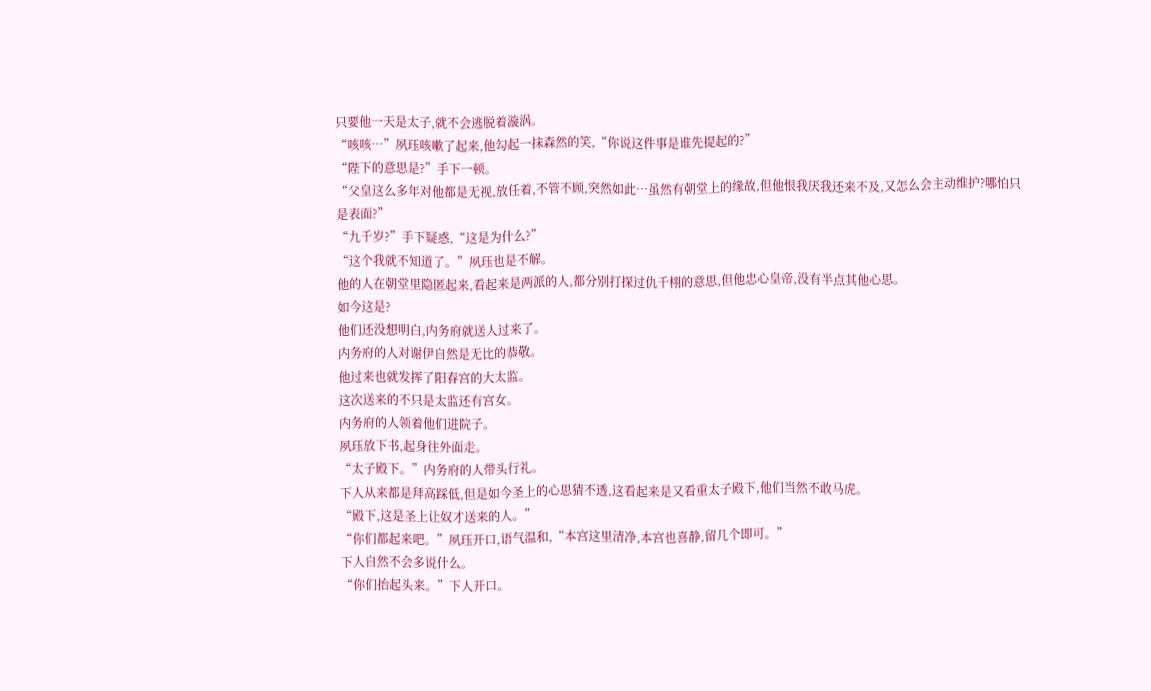只要他一天是太子,就不会逃脱着漩涡。
“咳咳…”夙珏咳嗽了起来,他勾起一抹森然的笑,“你说这件事是谁先提起的?”
“陛下的意思是?”手下一顿。
“父皇这么多年对他都是无视,放任着,不管不顾,突然如此…虽然有朝堂上的缘故,但他恨我厌我还来不及,又怎么会主动维护?哪怕只是表面?”
“九千岁?”手下疑惑,“这是为什么?”
“这个我就不知道了。”夙珏也是不解。
他的人在朝堂里隐匿起来,看起来是两派的人,都分别打探过仇千栩的意思,但他忠心皇帝,没有半点其他心思。
如今这是?
他们还没想明白,内务府就送人过来了。
内务府的人对谢伊自然是无比的恭敬。
他过来也就发挥了阳春宫的大太监。
这次送来的不只是太监还有宫女。
内务府的人领着他们进院子。
夙珏放下书,起身往外面走。
“太子殿下。”内务府的人带头行礼。
下人从来都是拜高踩低,但是如今圣上的心思猜不透,这看起来是又看重太子殿下,他们当然不敢马虎。
“殿下,这是圣上让奴才送来的人。”
“你们都起来吧。”夙珏开口,语气温和,“本宫这里清净,本宫也喜静,留几个即可。”
下人自然不会多说什么。
“你们抬起头来。”下人开口。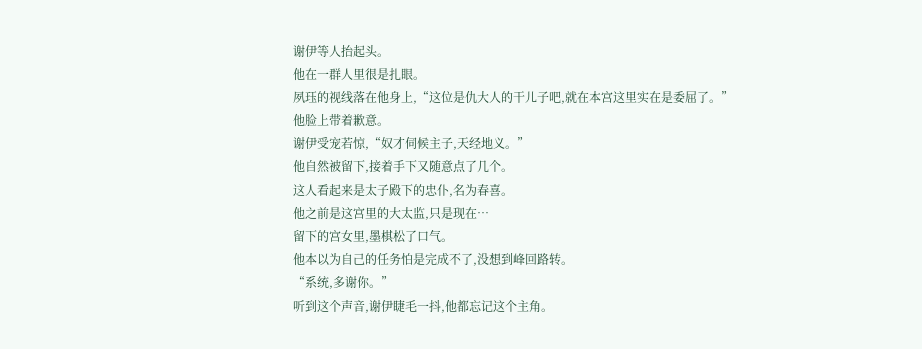谢伊等人抬起头。
他在一群人里很是扎眼。
夙珏的视线落在他身上,“这位是仇大人的干儿子吧,就在本宫这里实在是委屈了。”
他脸上带着歉意。
谢伊受宠若惊,“奴才伺候主子,天经地义。”
他自然被留下,接着手下又随意点了几个。
这人看起来是太子殿下的忠仆,名为春喜。
他之前是这宫里的大太监,只是现在…
留下的宫女里,墨棋松了口气。
他本以为自己的任务怕是完成不了,没想到峰回路转。
“系统,多谢你。”
听到这个声音,谢伊睫毛一抖,他都忘记这个主角。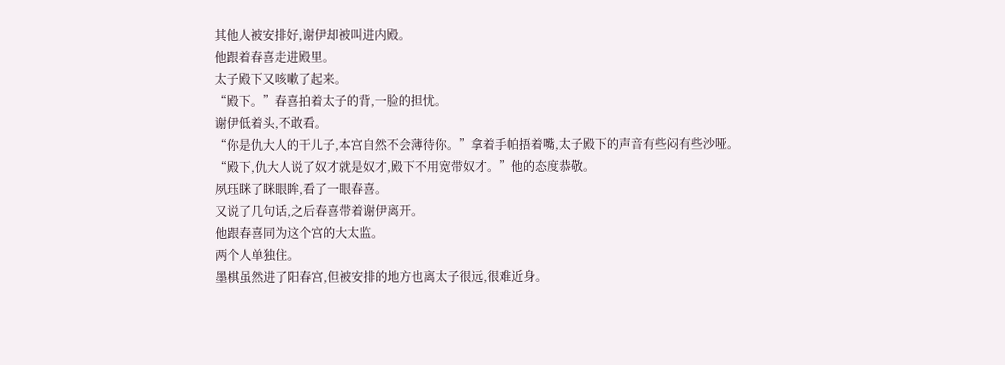其他人被安排好,谢伊却被叫进内殿。
他跟着春喜走进殿里。
太子殿下又咳嗽了起来。
“殿下。”春喜拍着太子的背,一脸的担忧。
谢伊低着头,不敢看。
“你是仇大人的干儿子,本宫自然不会薄待你。”拿着手帕捂着嘴,太子殿下的声音有些闷有些沙哑。
“殿下,仇大人说了奴才就是奴才,殿下不用宽带奴才。”他的态度恭敬。
夙珏眯了眯眼眸,看了一眼春喜。
又说了几句话,之后春喜带着谢伊离开。
他跟春喜同为这个宫的大太监。
两个人单独住。
墨棋虽然进了阳春宫,但被安排的地方也离太子很远,很难近身。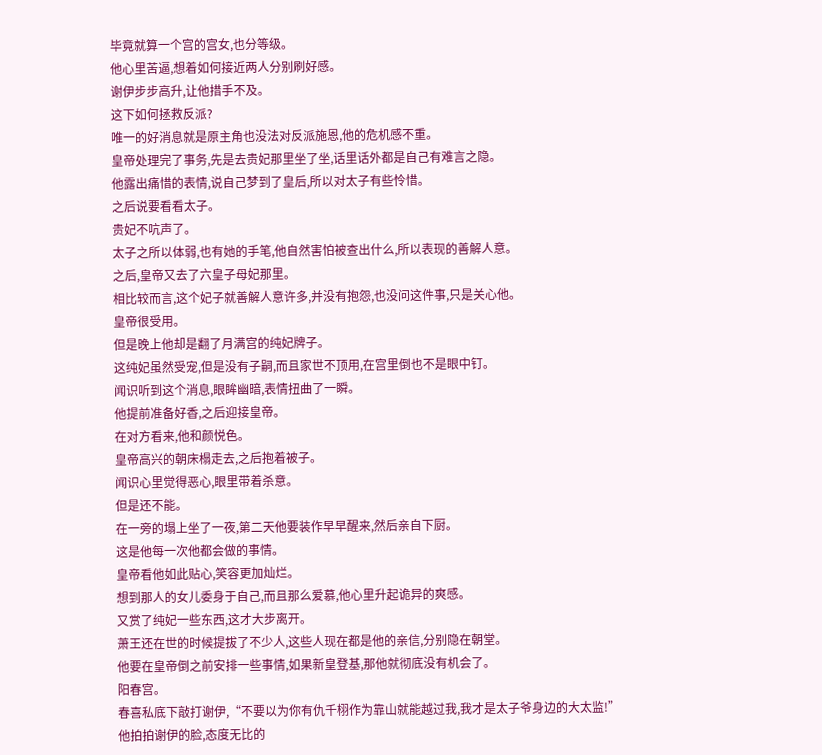毕竟就算一个宫的宫女,也分等级。
他心里苦逼,想着如何接近两人分别刷好感。
谢伊步步高升,让他措手不及。
这下如何拯救反派?
唯一的好消息就是原主角也没法对反派施恩,他的危机感不重。
皇帝处理完了事务,先是去贵妃那里坐了坐,话里话外都是自己有难言之隐。
他露出痛惜的表情,说自己梦到了皇后,所以对太子有些怜惜。
之后说要看看太子。
贵妃不吭声了。
太子之所以体弱,也有她的手笔,他自然害怕被查出什么,所以表现的善解人意。
之后,皇帝又去了六皇子母妃那里。
相比较而言,这个妃子就善解人意许多,并没有抱怨,也没问这件事,只是关心他。
皇帝很受用。
但是晚上他却是翻了月满宫的纯妃牌子。
这纯妃虽然受宠,但是没有子嗣,而且家世不顶用,在宫里倒也不是眼中钉。
闻识听到这个消息,眼眸幽暗,表情扭曲了一瞬。
他提前准备好香,之后迎接皇帝。
在对方看来,他和颜悦色。
皇帝高兴的朝床榻走去,之后抱着被子。
闻识心里觉得恶心,眼里带着杀意。
但是还不能。
在一旁的塌上坐了一夜,第二天他要装作早早醒来,然后亲自下厨。
这是他每一次他都会做的事情。
皇帝看他如此贴心,笑容更加灿烂。
想到那人的女儿委身于自己,而且那么爱慕,他心里升起诡异的爽感。
又赏了纯妃一些东西,这才大步离开。
萧王还在世的时候提拔了不少人,这些人现在都是他的亲信,分别隐在朝堂。
他要在皇帝倒之前安排一些事情,如果新皇登基,那他就彻底没有机会了。
阳春宫。
春喜私底下敲打谢伊,“不要以为你有仇千栩作为靠山就能越过我,我才是太子爷身边的大太监!”
他拍拍谢伊的脸,态度无比的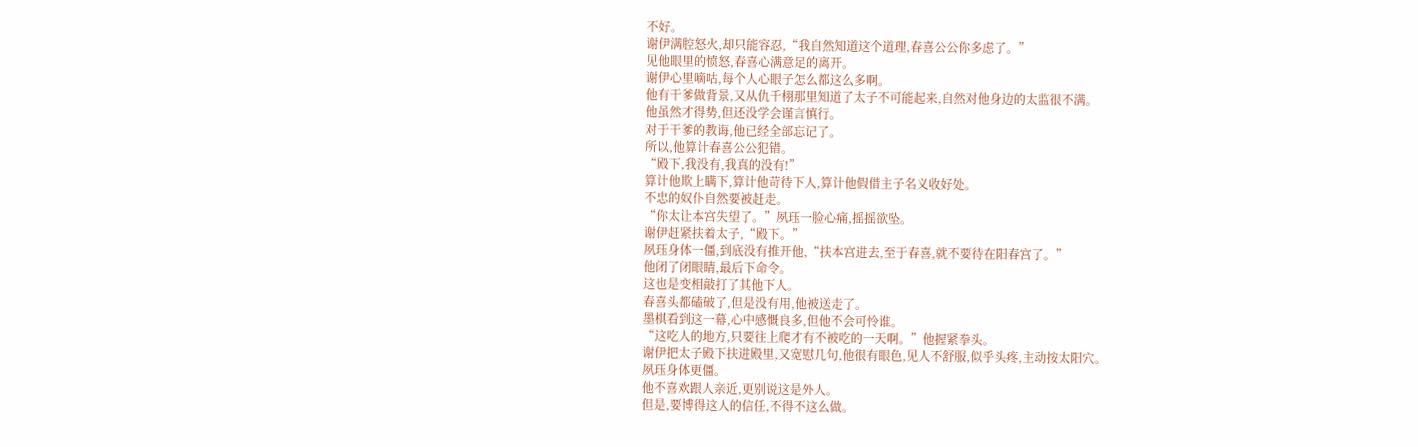不好。
谢伊满腔怒火,却只能容忍,“我自然知道这个道理,春喜公公你多虑了。”
见他眼里的愤怒,春喜心满意足的离开。
谢伊心里嘀咕,每个人心眼子怎么都这么多啊。
他有干爹做背景,又从仇千栩那里知道了太子不可能起来,自然对他身边的太监很不满。
他虽然才得势,但还没学会谨言慎行。
对于干爹的教诲,他已经全部忘记了。
所以,他算计春喜公公犯错。
“殿下,我没有,我真的没有!”
算计他欺上瞒下,算计他苛待下人,算计他假借主子名义收好处。
不忠的奴仆自然要被赶走。
“你太让本宫失望了。”夙珏一脸心痛,摇摇欲坠。
谢伊赶紧扶着太子,“殿下。”
夙珏身体一僵,到底没有推开他,“扶本宫进去,至于春喜,就不要待在阳春宫了。”
他闭了闭眼睛,最后下命令。
这也是变相敲打了其他下人。
春喜头都磕破了,但是没有用,他被送走了。
墨棋看到这一幕,心中感慨良多,但他不会可怜谁。
“这吃人的地方,只要往上爬才有不被吃的一天啊。”他握紧拳头。
谢伊把太子殿下扶进殿里,又宽慰几句,他很有眼色,见人不舒服,似乎头疼,主动按太阳穴。
夙珏身体更僵。
他不喜欢跟人亲近,更别说这是外人。
但是,要博得这人的信任,不得不这么做。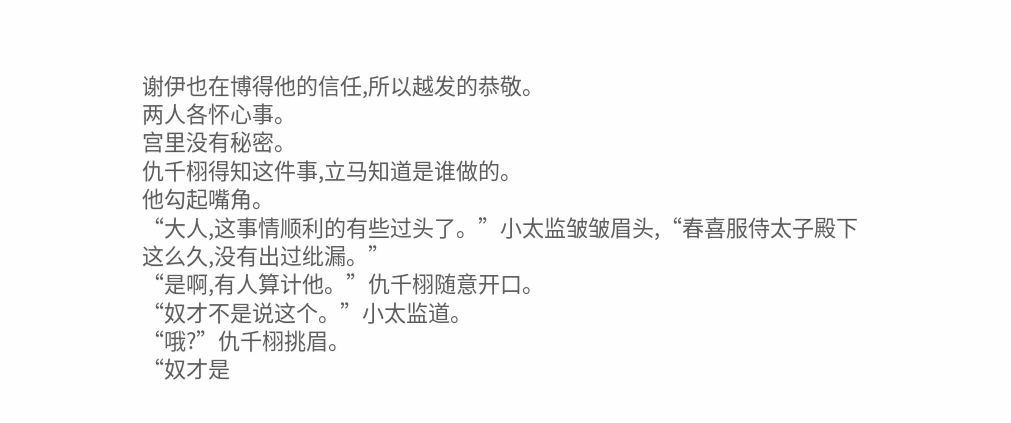谢伊也在博得他的信任,所以越发的恭敬。
两人各怀心事。
宫里没有秘密。
仇千栩得知这件事,立马知道是谁做的。
他勾起嘴角。
“大人,这事情顺利的有些过头了。”小太监皱皱眉头,“春喜服侍太子殿下这么久,没有出过纰漏。”
“是啊,有人算计他。”仇千栩随意开口。
“奴才不是说这个。”小太监道。
“哦?”仇千栩挑眉。
“奴才是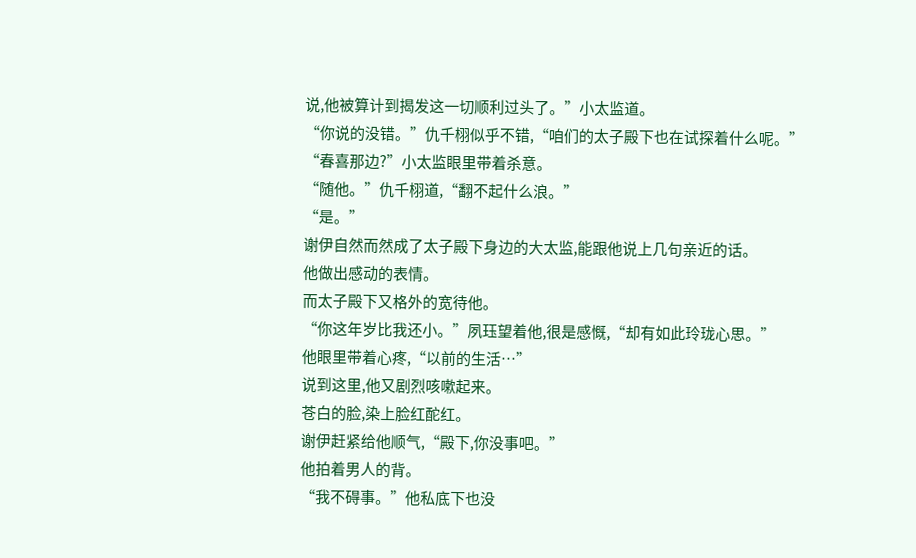说,他被算计到揭发这一切顺利过头了。”小太监道。
“你说的没错。”仇千栩似乎不错,“咱们的太子殿下也在试探着什么呢。”
“春喜那边?”小太监眼里带着杀意。
“随他。”仇千栩道,“翻不起什么浪。”
“是。”
谢伊自然而然成了太子殿下身边的大太监,能跟他说上几句亲近的话。
他做出感动的表情。
而太子殿下又格外的宽待他。
“你这年岁比我还小。”夙珏望着他,很是感慨,“却有如此玲珑心思。”
他眼里带着心疼,“以前的生活…”
说到这里,他又剧烈咳嗽起来。
苍白的脸,染上脸红酡红。
谢伊赶紧给他顺气,“殿下,你没事吧。”
他拍着男人的背。
“我不碍事。”他私底下也没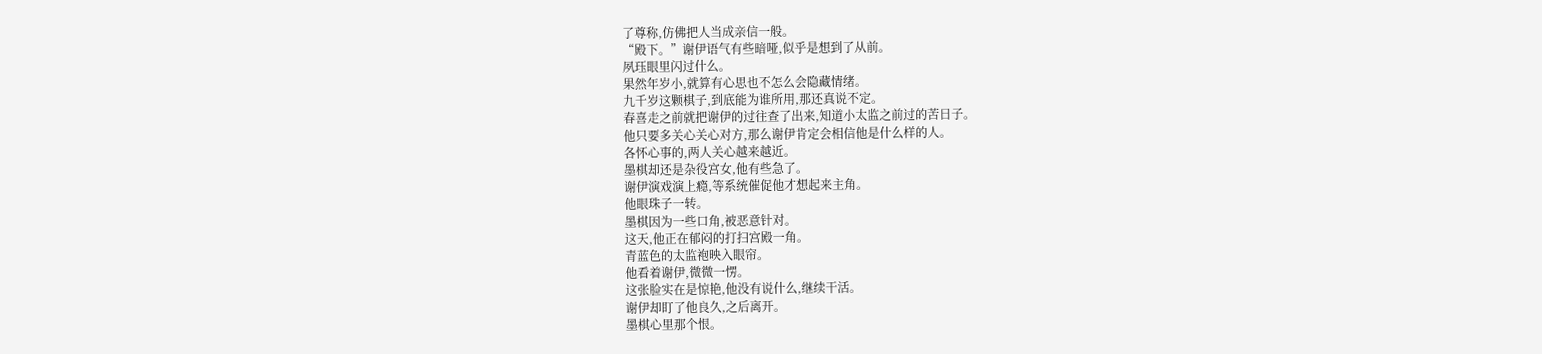了尊称,仿佛把人当成亲信一般。
“殿下。”谢伊语气有些暗哑,似乎是想到了从前。
夙珏眼里闪过什么。
果然年岁小,就算有心思也不怎么会隐藏情绪。
九千岁这颗棋子,到底能为谁所用,那还真说不定。
春喜走之前就把谢伊的过往查了出来,知道小太监之前过的苦日子。
他只要多关心关心对方,那么谢伊肯定会相信他是什么样的人。
各怀心事的,两人关心越来越近。
墨棋却还是杂役宫女,他有些急了。
谢伊演戏演上瘾,等系统催促他才想起来主角。
他眼珠子一转。
墨棋因为一些口角,被恶意针对。
这天,他正在郁闷的打扫宫殿一角。
青蓝色的太监袍映入眼帘。
他看着谢伊,微微一愣。
这张脸实在是惊艳,他没有说什么,继续干活。
谢伊却盯了他良久,之后离开。
墨棋心里那个恨。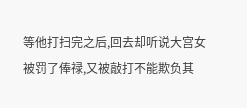等他打扫完之后,回去却听说大宫女被罚了俸禄,又被敲打不能欺负其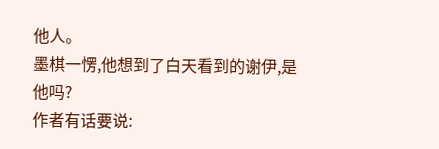他人。
墨棋一愣,他想到了白天看到的谢伊,是他吗?
作者有话要说: